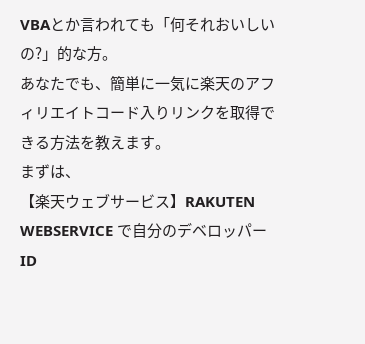VBAとか言われても「何それおいしいの?」的な方。
あなたでも、簡単に一気に楽天のアフィリエイトコード入りリンクを取得できる方法を教えます。
まずは、
【楽天ウェブサービス】RAKUTEN WEBSERVICE で自分のデベロッパーID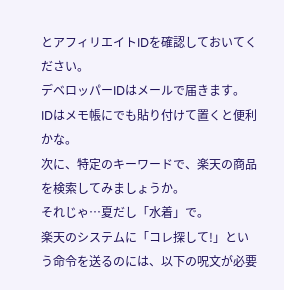とアフィリエイトIDを確認しておいてください。
デベロッパーIDはメールで届きます。
IDはメモ帳にでも貼り付けて置くと便利かな。
次に、特定のキーワードで、楽天の商品を検索してみましょうか。
それじゃ…夏だし「水着」で。
楽天のシステムに「コレ探して!」という命令を送るのには、以下の呪文が必要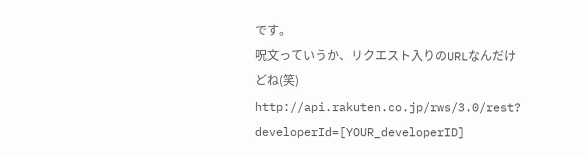です。
呪文っていうか、リクエスト入りのURLなんだけどね(笑)
http://api.rakuten.co.jp/rws/3.0/rest? developerId=[YOUR_developerID]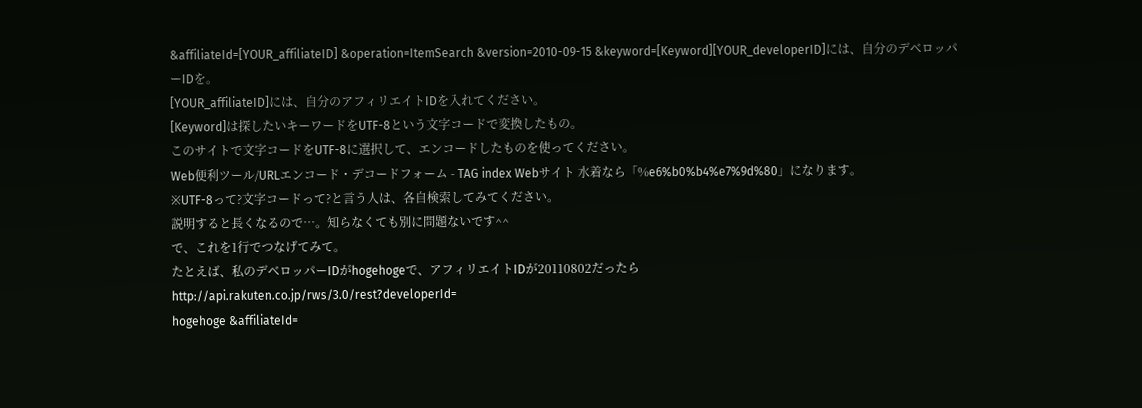&affiliateId=[YOUR_affiliateID] &operation=ItemSearch &version=2010-09-15 &keyword=[Keyword][YOUR_developerID]には、自分のデベロッパーIDを。
[YOUR_affiliateID]には、自分のアフィリエイトIDを入れてください。
[Keyword]は探したいキーワードをUTF-8という文字コードで変換したもの。
このサイトで文字コードをUTF-8に選択して、エンコードしたものを使ってください。
Web便利ツール/URLエンコード・デコードフォーム - TAG index Webサイト 水着なら「%e6%b0%b4%e7%9d%80」になります。
※UTF-8って?文字コードって?と言う人は、各自検索してみてください。
説明すると長くなるので…。知らなくても別に問題ないです^^
で、これを1行でつなげてみて。
たとえば、私のデベロッパーIDがhogehogeで、アフィリエイトIDが20110802だったら
http://api.rakuten.co.jp/rws/3.0/rest?developerId=
hogehoge &affiliateId=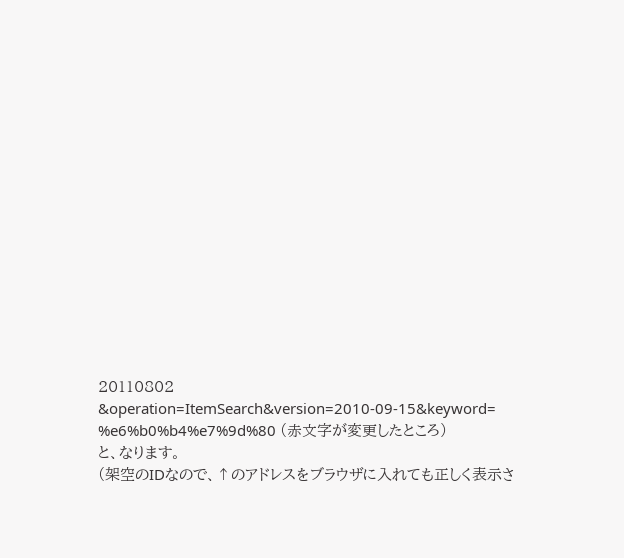20110802 &operation=ItemSearch&version=2010-09-15&keyword=
%e6%b0%b4%e7%9d%80 (赤文字が変更したところ)
と、なります。
(架空のIDなので、↑のアドレスをブラウザに入れても正しく表示さ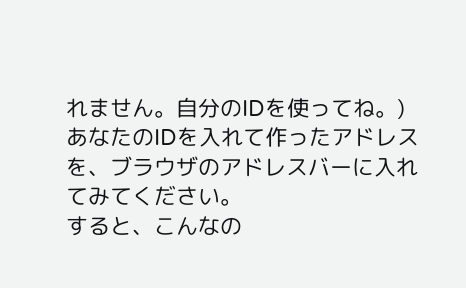れません。自分のIDを使ってね。)
あなたのIDを入れて作ったアドレスを、ブラウザのアドレスバーに入れてみてください。
すると、こんなの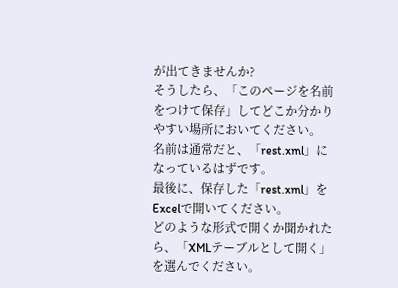が出てきませんか?
そうしたら、「このページを名前をつけて保存」してどこか分かりやすい場所においてください。
名前は通常だと、「rest.xml」になっているはずです。
最後に、保存した「rest.xml」をExcelで開いてください。
どのような形式で開くか聞かれたら、「XMLテーブルとして開く」を選んでください。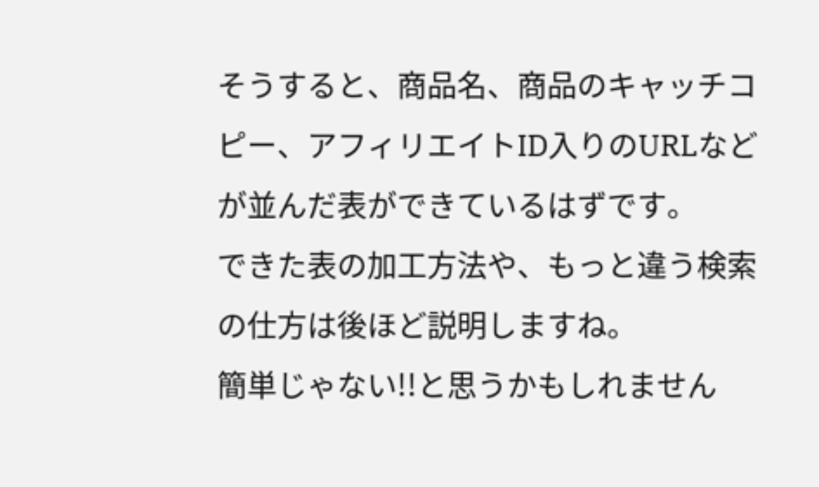そうすると、商品名、商品のキャッチコピー、アフィリエイトID入りのURLなどが並んだ表ができているはずです。
できた表の加工方法や、もっと違う検索の仕方は後ほど説明しますね。
簡単じゃない!!と思うかもしれません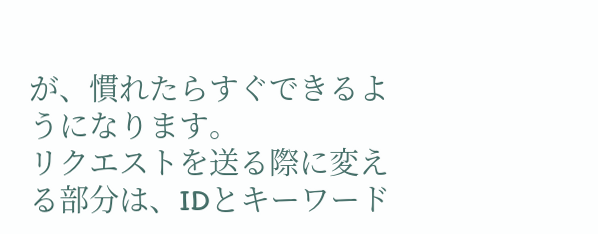が、慣れたらすぐできるようになります。
リクエストを送る際に変える部分は、IDとキーワード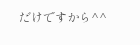だけですから^^